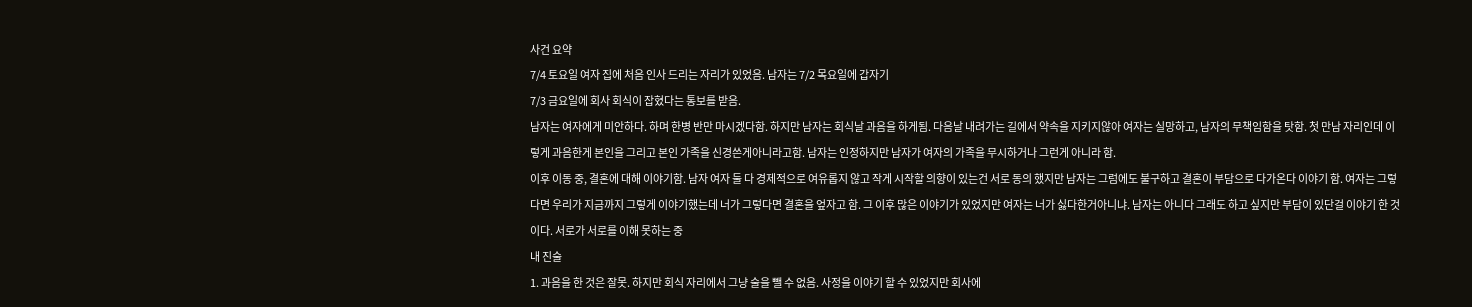사건 요약
7/4 토요일 여자 집에 처음 인사 드리는 자리가 있었음. 남자는 7/2 목요일에 갑자기
7/3 금요일에 회사 회식이 잡혔다는 통보를 받음.
남자는 여자에게 미안하다. 하며 한병 반만 마시겠다함. 하지만 남자는 회식날 과음을 하게됨. 다음날 내려가는 길에서 약속을 지키지않아 여자는 실망하고, 남자의 무책임함을 탓함. 첫 만남 자리인데 이렇게 과음한게 본인을 그리고 본인 가족을 신경쓴게아니라고함. 남자는 인정하지만 남자가 여자의 가족을 무시하거나 그런게 아니라 함.
이후 이동 중, 결혼에 대해 이야기함. 남자 여자 둘 다 경제적으로 여유롭지 않고 작게 시작할 의향이 있는건 서로 동의 했지만 남자는 그럼에도 불구하고 결혼이 부담으로 다가온다 이야기 함. 여자는 그렇다면 우리가 지금까지 그렇게 이야기했는데 너가 그렇다면 결혼을 엎자고 함. 그 이후 많은 이야기가 있었지만 여자는 너가 싫다한거아니냐. 남자는 아니다 그래도 하고 싶지만 부담이 있단걸 이야기 한 것이다. 서로가 서로를 이해 못하는 중
내 진술
1. 과음을 한 것은 잘못. 하지만 회식 자리에서 그냥 술을 뺄 수 없음. 사정을 이야기 할 수 있었지만 회사에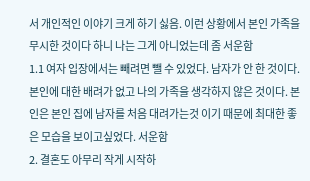서 개인적인 이야기 크게 하기 싫음. 이런 상황에서 본인 가족을 무시한 것이다 하니 나는 그게 아니었는데 좀 서운함
1.1 여자 입장에서는 빼려면 뺄 수 있었다. 남자가 안 한 것이다. 본인에 대한 배려가 없고 나의 가족을 생각하지 않은 것이다. 본인은 본인 집에 남자를 처음 대려가는것 이기 때문에 최대한 좋은 모습을 보이고싶었다. 서운함
2. 결혼도 아무리 작게 시작하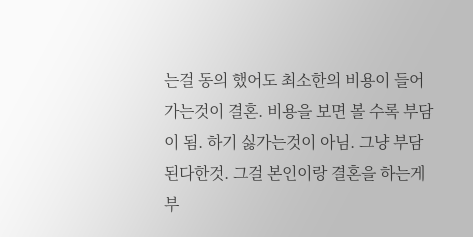는걸 동의 했어도 최소한의 비용이 들어가는것이 결혼. 비용을 보면 볼 수록 부담이 됨. 하기 싫가는것이 아님. 그냥 부담된다한것. 그걸 본인이랑 결혼을 하는게 부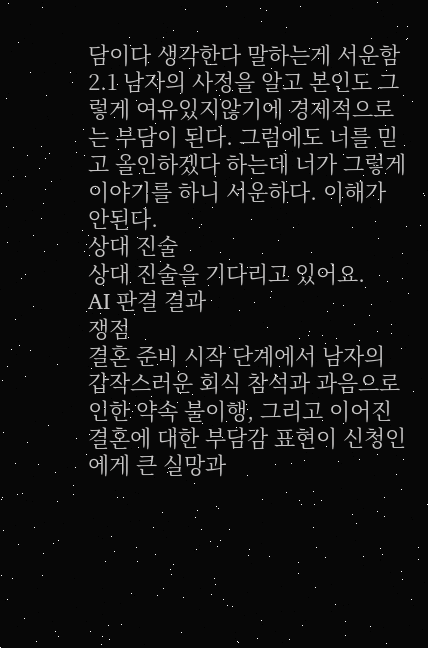담이다 생각한다 말하는게 서운함
2.1 남자의 사정을 알고 본인도 그렇게 여유있지않기에 경제적으로는 부담이 된다. 그럼에도 너를 믿고 올인하겠다 하는데 너가 그렇게 이야기를 하니 서운하다. 이해가 안된다.
상대 진술
상대 진술을 기다리고 있어요.
AI 판결 결과
쟁점
결혼 준비 시작 단계에서 남자의 갑작스러운 회식 참석과 과음으로 인한 약속 불이행, 그리고 이어진 결혼에 대한 부담감 표현이 신청인에게 큰 실망과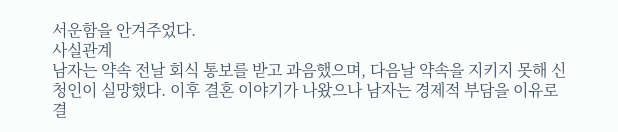서운함을 안겨주었다.
사실관계
남자는 약속 전날 회식 통보를 받고 과음했으며, 다음날 약속을 지키지 못해 신청인이 실망했다. 이후 결혼 이야기가 나왔으나 남자는 경제적 부담을 이유로 결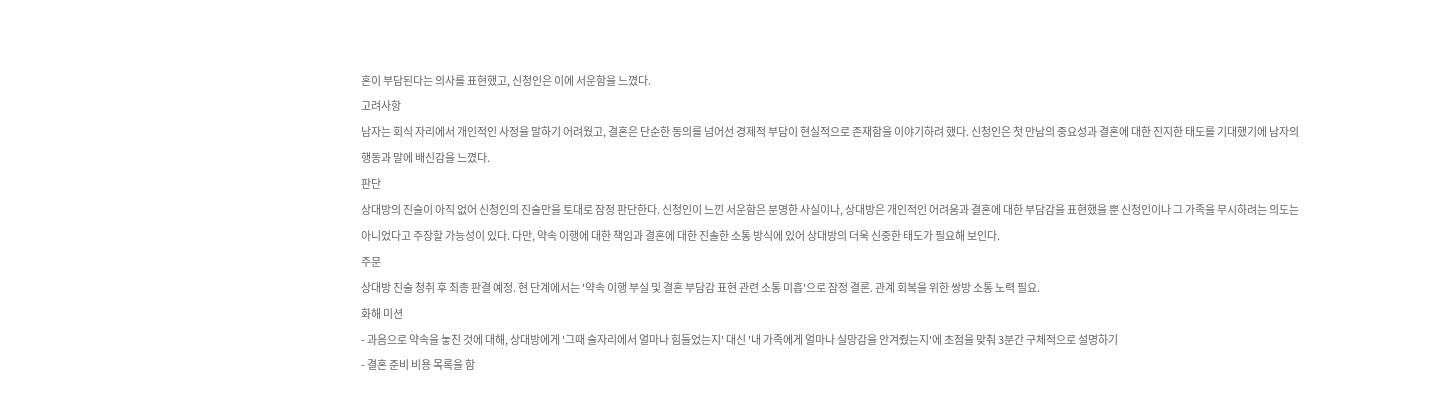혼이 부담된다는 의사를 표현했고, 신청인은 이에 서운함을 느꼈다.
고려사항
남자는 회식 자리에서 개인적인 사정을 말하기 어려웠고, 결혼은 단순한 동의를 넘어선 경제적 부담이 현실적으로 존재함을 이야기하려 했다. 신청인은 첫 만남의 중요성과 결혼에 대한 진지한 태도를 기대했기에 남자의 행동과 말에 배신감을 느꼈다.
판단
상대방의 진술이 아직 없어 신청인의 진술만을 토대로 잠정 판단한다. 신청인이 느낀 서운함은 분명한 사실이나, 상대방은 개인적인 어려움과 결혼에 대한 부담감을 표현했을 뿐 신청인이나 그 가족을 무시하려는 의도는 아니었다고 주장할 가능성이 있다. 다만, 약속 이행에 대한 책임과 결혼에 대한 진솔한 소통 방식에 있어 상대방의 더욱 신중한 태도가 필요해 보인다.
주문
상대방 진술 청취 후 최종 판결 예정. 현 단계에서는 '약속 이행 부실 및 결혼 부담감 표현 관련 소통 미흡'으로 잠정 결론. 관계 회복을 위한 쌍방 소통 노력 필요.
화해 미션
- 과음으로 약속을 놓친 것에 대해, 상대방에게 '그때 술자리에서 얼마나 힘들었는지' 대신 '내 가족에게 얼마나 실망감을 안겨줬는지'에 초점을 맞춰 3분간 구체적으로 설명하기
- 결혼 준비 비용 목록을 함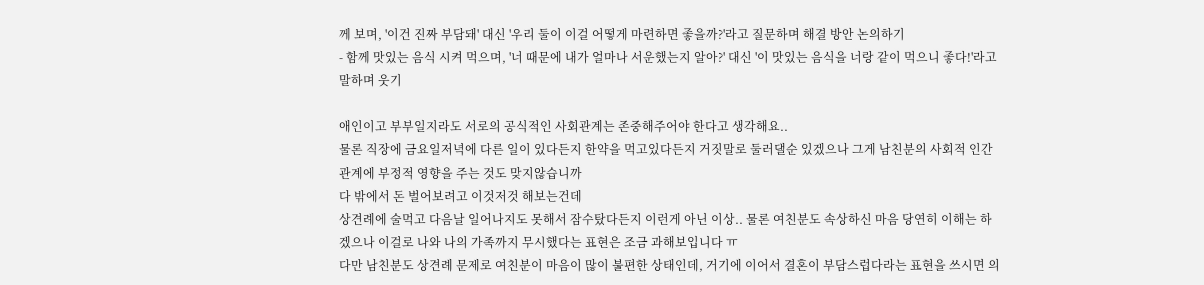께 보며, '이건 진짜 부담돼' 대신 '우리 둘이 이걸 어떻게 마련하면 좋을까?'라고 질문하며 해결 방안 논의하기
- 함께 맛있는 음식 시켜 먹으며, '너 때문에 내가 얼마나 서운했는지 알아?' 대신 '이 맛있는 음식을 너랑 같이 먹으니 좋다!'라고 말하며 웃기

애인이고 부부일지라도 서로의 공식적인 사회관계는 존중해주어야 한다고 생각해요..
물론 직장에 금요일저녁에 다른 일이 있다든지 한약을 먹고있다든지 거짓말로 둘러댈순 있겠으나 그게 남친분의 사회적 인간관계에 부정적 영향을 주는 것도 맞지않습니까
다 밖에서 돈 벌어보려고 이것저것 해보는건데
상견례에 술먹고 다음날 일어나지도 못해서 잠수탔다든지 이런게 아닌 이상.. 물론 여친분도 속상하신 마음 당연히 이해는 하겠으나 이걸로 나와 나의 가족까지 무시했다는 표현은 조금 과해보입니다 ㅠ
다만 남친분도 상견례 문제로 여친분이 마음이 많이 불편한 상태인데, 거기에 이어서 결혼이 부담스럽다라는 표현을 쓰시면 의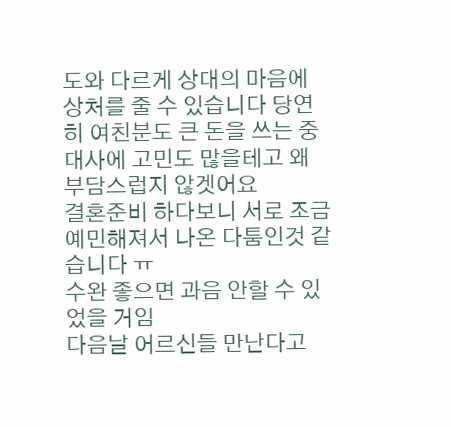도와 다르게 상대의 마음에 상처를 줄 수 있습니다 당연히 여친분도 큰 돈을 쓰는 중대사에 고민도 많을테고 왜 부담스럽지 않겟어요
결혼준비 하다보니 서로 조금 예민해져서 나온 다툼인것 같습니다 ㅠ
수완 좋으면 과음 안할 수 있었을 거임
다음날 어르신들 만난다고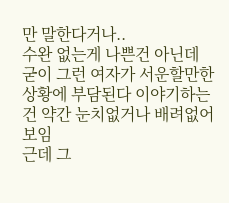만 말한다거나..
수완 없는게 나쁜건 아닌데
굳이 그런 여자가 서운할만한 상황에 부담된다 이야기하는 건 약간 눈치없거나 배려없어 보임
근데 그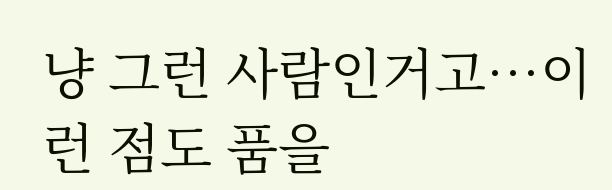냥 그런 사람인거고…이런 점도 품을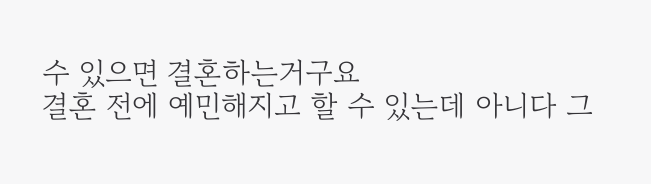수 있으면 결혼하는거구요
결혼 전에 예민해지고 할 수 있는데 아니다 그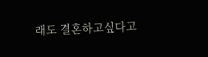래도 결혼하고싶다고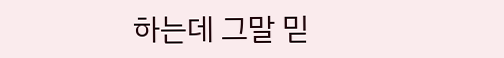하는데 그말 믿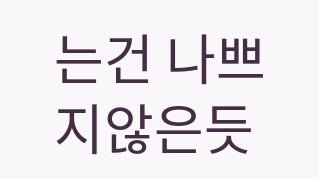는건 나쁘지않은듯